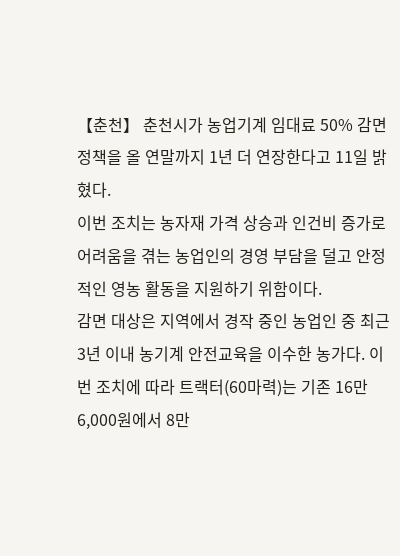【춘천】 춘천시가 농업기계 임대료 50% 감면 정책을 올 연말까지 1년 더 연장한다고 11일 밝혔다.
이번 조치는 농자재 가격 상승과 인건비 증가로 어려움을 겪는 농업인의 경영 부담을 덜고 안정적인 영농 활동을 지원하기 위함이다.
감면 대상은 지역에서 경작 중인 농업인 중 최근 3년 이내 농기계 안전교육을 이수한 농가다. 이번 조치에 따라 트랙터(60마력)는 기존 16만 6,000원에서 8만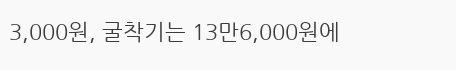3,000원, 굴착기는 13만6,000원에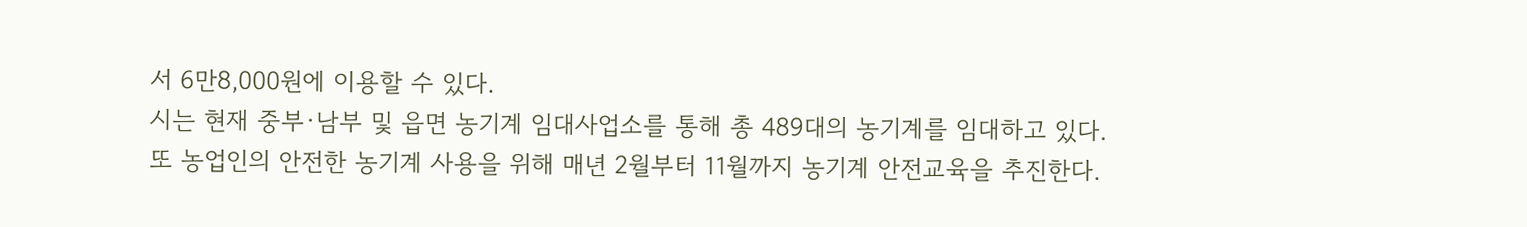서 6만8,000원에 이용할 수 있다.
시는 현재 중부·남부 및 읍면 농기계 임대사업소를 통해 총 489대의 농기계를 임대하고 있다. 또 농업인의 안전한 농기계 사용을 위해 매년 2월부터 11월까지 농기계 안전교육을 추진한다.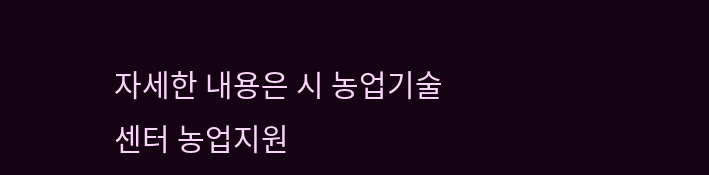자세한 내용은 시 농업기술센터 농업지원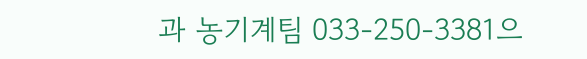과 농기계팀 033-250-3381으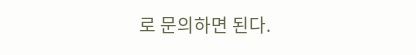로 문의하면 된다.